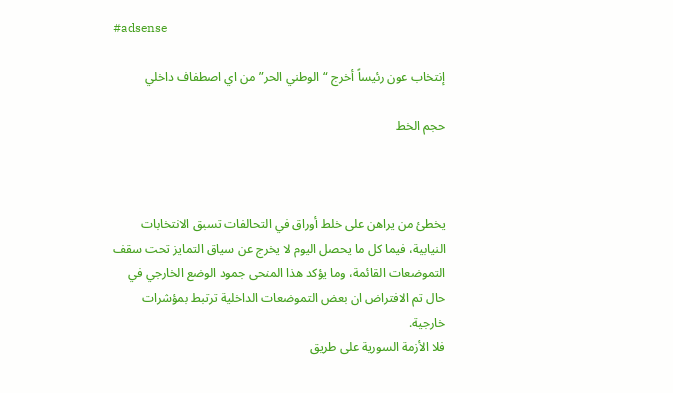#adsense

إنتخاب عون رئيساً أخرج “الوطني الحر” من اي اصطفاف داخلي

حجم الخط



يخطئ من يراهن على خلط أوراق في التحالفات تسبق الانتخابات النيابية، فيما كل ما يحصل اليوم لا يخرج عن سياق التمايز تحت سقف التموضعات القائمة، وما يؤكد هذا المنحى جمود الوضع الخارجي في حال تم الافتراض ان بعض التموضعات الداخلية ترتبط بمؤشرات خارجية.
فلا الأزمة السورية على طريق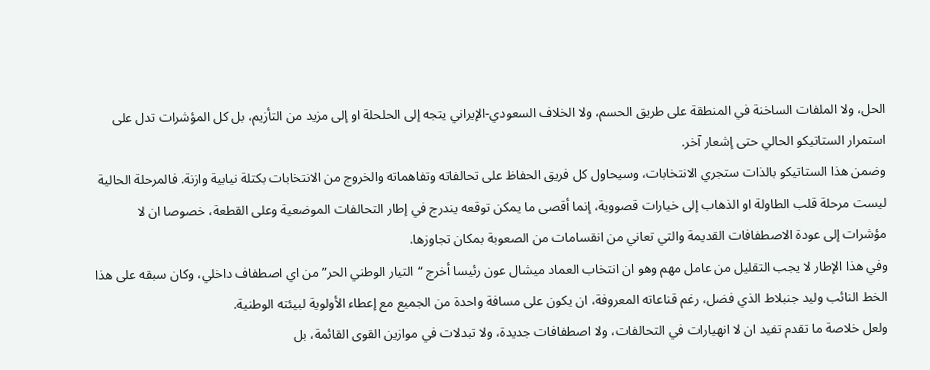الحل، ولا الملفات الساخنة في المنطقة على طريق الحسم، ولا الخلاف السعودي-الإيراني يتجه إلى الحلحلة او إلى مزيد من التأزيم، بل كل المؤشرات تدل على استمرار الستاتيكو الحالي حتى إشعار آخر.
وضمن هذا الستاتيكو بالذات ستجري الانتخابات، وسيحاول كل فريق الحفاظ على تحالفاته وتفاهماته والخروج من الانتخابات بكتلة نيابية وازنة. فالمرحلة الحالية ليست مرحلة قلب الطاولة او الذهاب إلى خيارات قصووية، إنما أقصى ما يمكن توقعه يندرج في إطار التحالفات الموضعية وعلى القطعة، خصوصا ان لا مؤشرات إلى عودة الاصطفافات القديمة والتي تعاني من انقسامات من الصعوبة بمكان تجاوزها.
وفي هذا الإطار لا يجب التقليل من عامل مهم وهو ان انتخاب العماد ميشال عون رئيسا أخرج “التيار الوطني الحر” من اي اصطفاف داخلي، وكان سبقه على هذا الخط النائب وليد جنبلاط الذي فضل، رغم قناعاته المعروفة، ان يكون على مسافة واحدة من الجميع مع إعطاء الأولوية لبيئته الوطنية.
ولعل خلاصة ما تقدم تفيد ان لا انهيارات في التحالفات، ولا اصطفافات جديدة، ولا تبدلات في موازين القوى القائمة، بل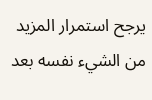يرجح استمرار المزيد من الشيء نفسه بعد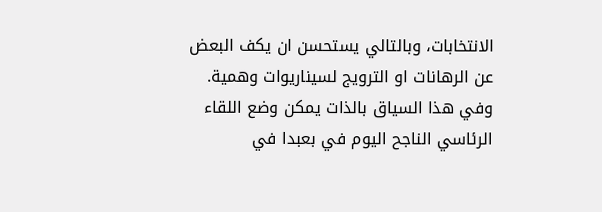الانتخابات، وبالتالي يستحسن ان يكف البعض عن الرهانات او الترويج لسيناريوات وهمية.
وفي هذا السياق بالذات يمكن وضع اللقاء الرئاسي الناجح اليوم في بعبدا في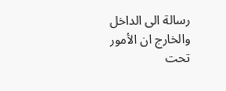رسالة الى الداخل والخارج ان الأمور تحت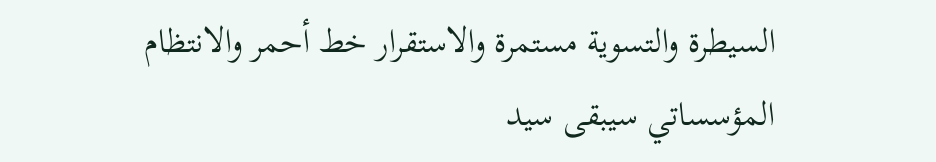السيطرة والتسوية مستمرة والاستقرار خط أحمر والانتظام المؤسساتي سيبقى سيد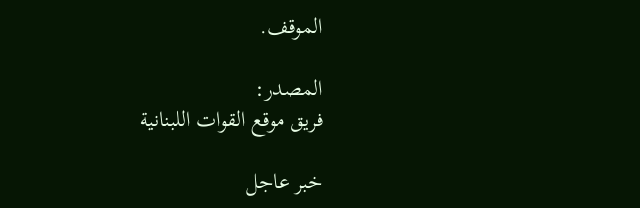الموقف.

المصدر:
فريق موقع القوات اللبنانية

خبر عاجل